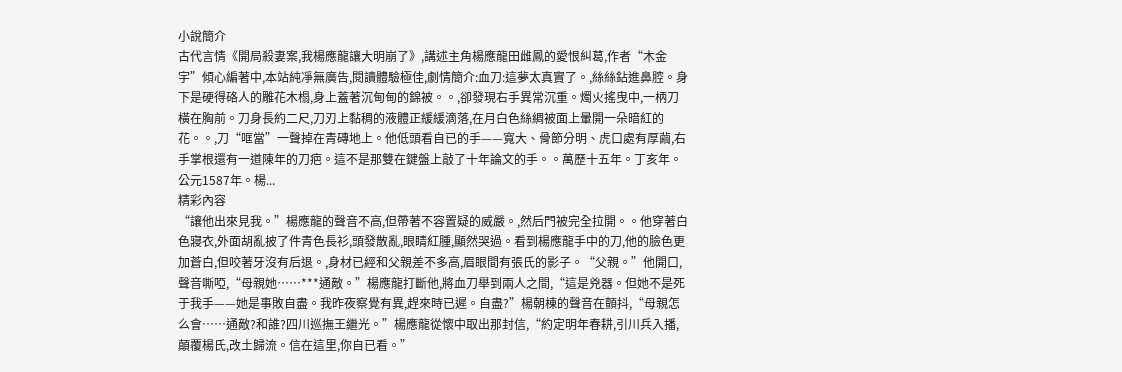小說簡介
古代言情《開局殺妻案,我楊應龍讓大明崩了》,講述主角楊應龍田雌鳳的愛恨糾葛,作者“木金宇”傾心編著中,本站純凈無廣告,閱讀體驗極佳,劇情簡介:血刀:這夢太真實了。,絲絲鉆進鼻腔。身下是硬得硌人的雕花木榻,身上蓋著沉甸甸的錦被。。,卻發現右手異常沉重。燭火搖曳中,一柄刀橫在胸前。刀身長約二尺,刀刃上黏稠的液體正緩緩滴落,在月白色絲綢被面上暈開一朵暗紅的花。。,刀“哐當”一聲掉在青磚地上。他低頭看自已的手——寬大、骨節分明、虎口處有厚繭,右手掌根還有一道陳年的刀疤。這不是那雙在鍵盤上敲了十年論文的手。。萬歷十五年。丁亥年。公元1587年。楊...
精彩內容
“讓他出來見我。”楊應龍的聲音不高,但帶著不容置疑的威嚴。,然后門被完全拉開。。他穿著白色寢衣,外面胡亂披了件青色長衫,頭發散亂,眼睛紅腫,顯然哭過。看到楊應龍手中的刀,他的臉色更加蒼白,但咬著牙沒有后退。,身材已經和父親差不多高,眉眼間有張氏的影子。“父親。”他開口,聲音嘶啞,“母親她……***通敵。”楊應龍打斷他,將血刀舉到兩人之間,“這是兇器。但她不是死于我手——她是事敗自盡。我昨夜察覺有異,趕來時已遲。自盡?”楊朝棟的聲音在顫抖,“母親怎么會……通敵?和誰?四川巡撫王繼光。”楊應龍從懷中取出那封信,“約定明年春耕,引川兵入播,顛覆楊氏,改土歸流。信在這里,你自已看。”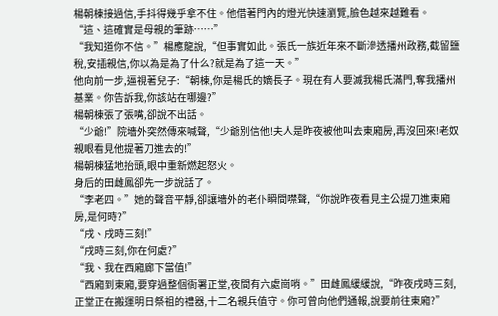楊朝棟接過信,手抖得幾乎拿不住。他借著門內的燈光快速瀏覽,臉色越來越難看。
“這、這確實是母親的筆跡……”
“我知道你不信。”楊應龍說,“但事實如此。張氏一族近年來不斷滲透播州政務,截留鹽稅,安插親信,你以為是為了什么?就是為了這一天。”
他向前一步,逼視著兒子:“朝棟,你是楊氏的嫡長子。現在有人要滅我楊氏滿門,奪我播州基業。你告訴我,你該站在哪邊?”
楊朝棟張了張嘴,卻說不出話。
“少爺!”院墻外突然傳來喊聲,“少爺別信他!夫人是昨夜被他叫去東廂房,再沒回來!老奴親眼看見他提著刀進去的!”
楊朝棟猛地抬頭,眼中重新燃起怒火。
身后的田雌鳳卻先一步說話了。
“李老四。”她的聲音平靜,卻讓墻外的老仆瞬間噤聲,“你說昨夜看見主公提刀進東廂房,是何時?”
“戌、戌時三刻!”
“戌時三刻,你在何處?”
“我、我在西廂廊下當值!”
“西廂到東廂,要穿過整個衙署正堂,夜間有六處崗哨。”田雌鳳緩緩說,“昨夜戌時三刻,正堂正在搬運明日祭祖的禮器,十二名親兵值守。你可曾向他們通報,說要前往東廂?”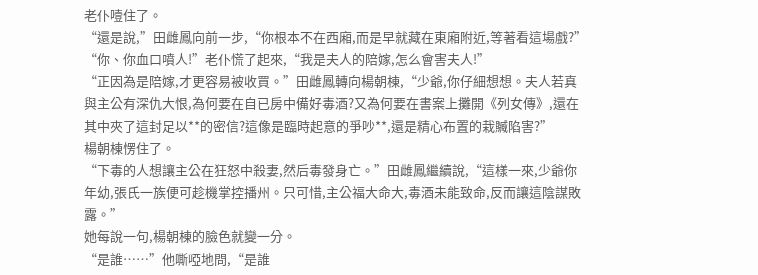老仆噎住了。
“還是說,”田雌鳳向前一步,“你根本不在西廂,而是早就藏在東廂附近,等著看這場戲?”
“你、你血口噴人!”老仆慌了起來,“我是夫人的陪嫁,怎么會害夫人!”
“正因為是陪嫁,才更容易被收買。”田雌鳳轉向楊朝棟,“少爺,你仔細想想。夫人若真與主公有深仇大恨,為何要在自已房中備好毒酒?又為何要在書案上攤開《列女傳》,還在其中夾了這封足以**的密信?這像是臨時起意的爭吵**,還是精心布置的栽贓陷害?”
楊朝棟愣住了。
“下毒的人想讓主公在狂怒中殺妻,然后毒發身亡。”田雌鳳繼續說,“這樣一來,少爺你年幼,張氏一族便可趁機掌控播州。只可惜,主公福大命大,毒酒未能致命,反而讓這陰謀敗露。”
她每說一句,楊朝棟的臉色就變一分。
“是誰……”他嘶啞地問,“是誰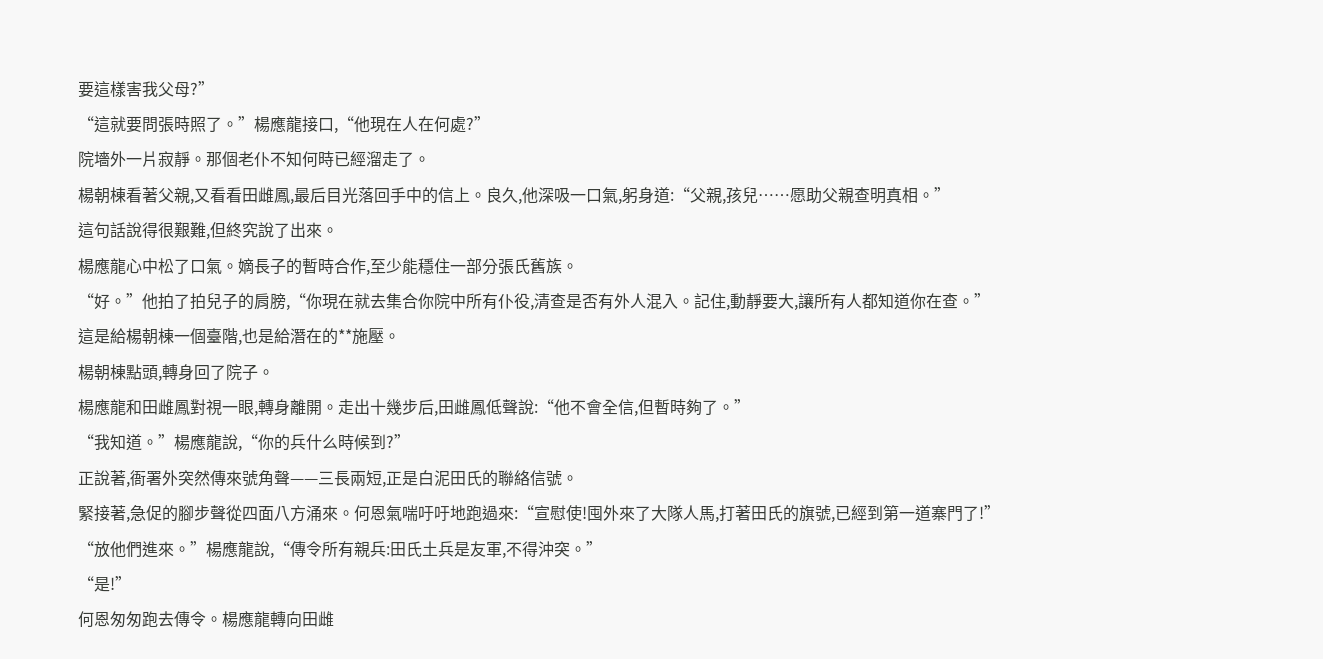要這樣害我父母?”
“這就要問張時照了。”楊應龍接口,“他現在人在何處?”
院墻外一片寂靜。那個老仆不知何時已經溜走了。
楊朝棟看著父親,又看看田雌鳳,最后目光落回手中的信上。良久,他深吸一口氣,躬身道:“父親,孩兒……愿助父親查明真相。”
這句話說得很艱難,但終究說了出來。
楊應龍心中松了口氣。嫡長子的暫時合作,至少能穩住一部分張氏舊族。
“好。”他拍了拍兒子的肩膀,“你現在就去集合你院中所有仆役,清查是否有外人混入。記住,動靜要大,讓所有人都知道你在查。”
這是給楊朝棟一個臺階,也是給潛在的**施壓。
楊朝棟點頭,轉身回了院子。
楊應龍和田雌鳳對視一眼,轉身離開。走出十幾步后,田雌鳳低聲說:“他不會全信,但暫時夠了。”
“我知道。”楊應龍說,“你的兵什么時候到?”
正說著,衙署外突然傳來號角聲——三長兩短,正是白泥田氏的聯絡信號。
緊接著,急促的腳步聲從四面八方涌來。何恩氣喘吁吁地跑過來:“宣慰使!囤外來了大隊人馬,打著田氏的旗號,已經到第一道寨門了!”
“放他們進來。”楊應龍說,“傳令所有親兵:田氏土兵是友軍,不得沖突。”
“是!”
何恩匆匆跑去傳令。楊應龍轉向田雌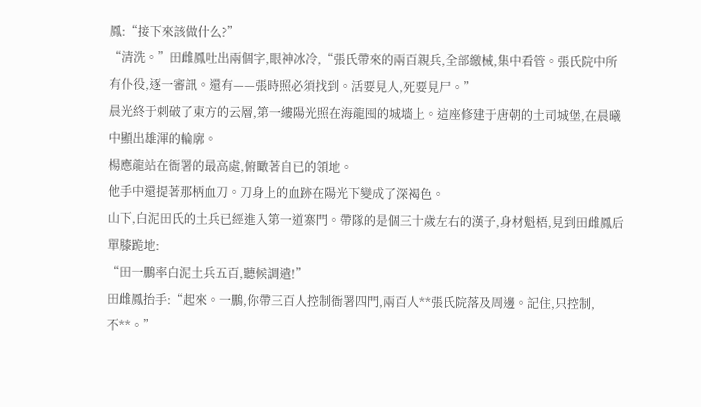鳳:“接下來該做什么?”
“清洗。”田雌鳳吐出兩個字,眼神冰冷,“張氏帶來的兩百親兵,全部繳械,集中看管。張氏院中所有仆役,逐一審訊。還有——張時照必須找到。活要見人,死要見尸。”
晨光終于刺破了東方的云層,第一縷陽光照在海龍囤的城墻上。這座修建于唐朝的土司城堡,在晨曦中顯出雄渾的輪廓。
楊應龍站在衙署的最高處,俯瞰著自已的領地。
他手中還提著那柄血刀。刀身上的血跡在陽光下變成了深褐色。
山下,白泥田氏的土兵已經進入第一道寨門。帶隊的是個三十歲左右的漢子,身材魁梧,見到田雌鳳后單膝跪地:
“田一鵬率白泥土兵五百,聽候調遣!”
田雌鳳抬手:“起來。一鵬,你帶三百人控制衙署四門,兩百人**張氏院落及周邊。記住,只控制,不**。”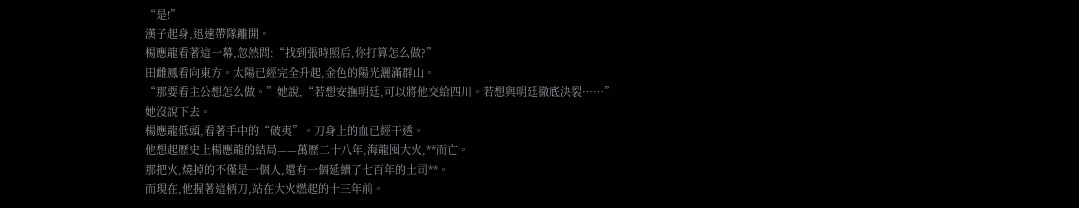“是!”
漢子起身,迅速帶隊離開。
楊應龍看著這一幕,忽然問:“找到張時照后,你打算怎么做?”
田雌鳳看向東方。太陽已經完全升起,金色的陽光灑滿群山。
“那要看主公想怎么做。”她說,“若想安撫明廷,可以將他交給四川。若想與明廷徹底決裂……”
她沒說下去。
楊應龍低頭,看著手中的“破夷”。刀身上的血已經干透。
他想起歷史上楊應龍的結局——萬歷二十八年,海龍囤大火,**而亡。
那把火,燒掉的不僅是一個人,還有一個延續了七百年的土司**。
而現在,他握著這柄刀,站在大火燃起的十三年前。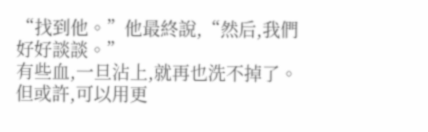“找到他。”他最終說,“然后,我們好好談談。”
有些血,一旦沾上,就再也洗不掉了。
但或許,可以用更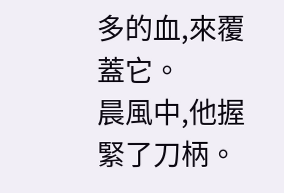多的血,來覆蓋它。
晨風中,他握緊了刀柄。